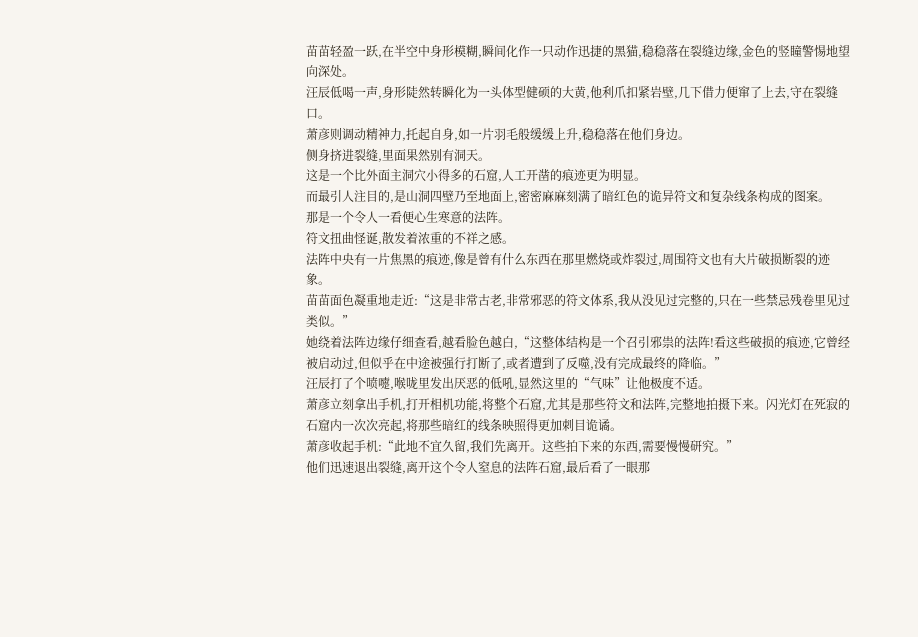苗苗轻盈一跃,在半空中身形模糊,瞬间化作一只动作迅捷的黑猫,稳稳落在裂缝边缘,金色的竖瞳警惕地望向深处。
汪辰低喝一声,身形陡然转瞬化为一头体型健硕的大黄,他利爪扣紧岩壁,几下借力便窜了上去,守在裂缝口。
萧彦则调动精神力,托起自身,如一片羽毛般缓缓上升,稳稳落在他们身边。
侧身挤进裂缝,里面果然别有洞天。
这是一个比外面主洞穴小得多的石窟,人工开凿的痕迹更为明显。
而最引人注目的,是山洞四壁乃至地面上,密密麻麻刻满了暗红色的诡异符文和复杂线条构成的图案。
那是一个令人一看便心生寒意的法阵。
符文扭曲怪诞,散发着浓重的不祥之感。
法阵中央有一片焦黑的痕迹,像是曾有什么东西在那里燃烧或炸裂过,周围符文也有大片破损断裂的迹象。
苗苗面色凝重地走近:“这是非常古老,非常邪恶的符文体系,我从没见过完整的,只在一些禁忌残卷里见过类似。”
她绕着法阵边缘仔细查看,越看脸色越白,“这整体结构是一个召引邪祟的法阵!看这些破损的痕迹,它曾经被启动过,但似乎在中途被强行打断了,或者遭到了反噬,没有完成最终的降临。”
汪辰打了个喷嚏,喉咙里发出厌恶的低吼,显然这里的“气味”让他极度不适。
萧彦立刻拿出手机,打开相机功能,将整个石窟,尤其是那些符文和法阵,完整地拍摄下来。闪光灯在死寂的石窟内一次次亮起,将那些暗红的线条映照得更加刺目诡谲。
萧彦收起手机:“此地不宜久留,我们先离开。这些拍下来的东西,需要慢慢研究。”
他们迅速退出裂缝,离开这个令人窒息的法阵石窟,最后看了一眼那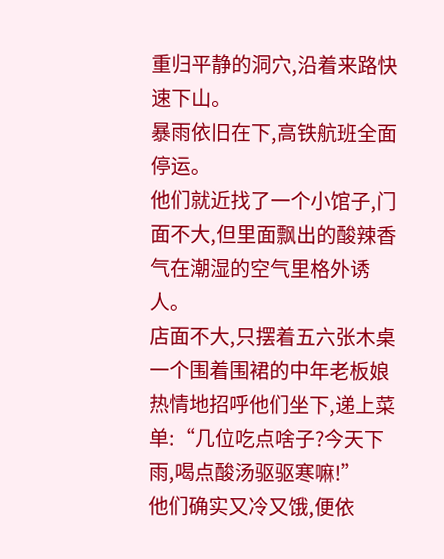重归平静的洞穴,沿着来路快速下山。
暴雨依旧在下,高铁航班全面停运。
他们就近找了一个小馆子,门面不大,但里面飘出的酸辣香气在潮湿的空气里格外诱人。
店面不大,只摆着五六张木桌
一个围着围裙的中年老板娘热情地招呼他们坐下,递上菜单:“几位吃点啥子?今天下雨,喝点酸汤驱驱寒嘛!”
他们确实又冷又饿,便依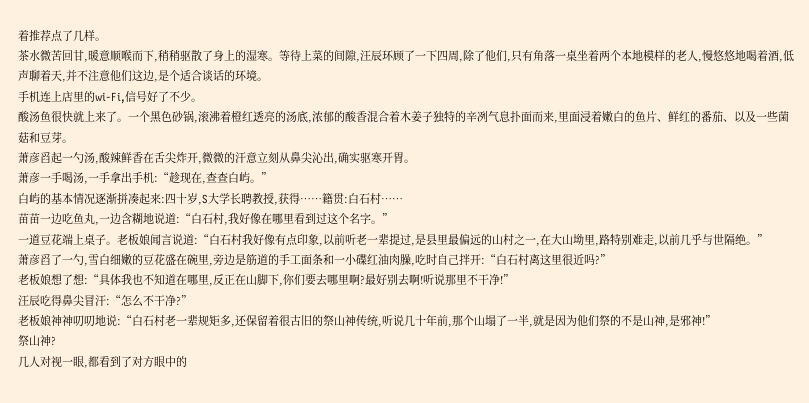着推荐点了几样。
茶水微苦回甘,暖意顺喉而下,稍稍驱散了身上的湿寒。等待上菜的间隙,汪辰环顾了一下四周,除了他们,只有角落一桌坐着两个本地模样的老人,慢悠悠地喝着酒,低声聊着天,并不注意他们这边,是个适合谈话的环境。
手机连上店里的wi-Fi,信号好了不少。
酸汤鱼很快就上来了。一个黑色砂锅,滚沸着橙红透亮的汤底,浓郁的酸香混合着木姜子独特的辛冽气息扑面而来,里面浸着嫩白的鱼片、鲜红的番茄、以及一些菌菇和豆芽。
萧彦舀起一勺汤,酸辣鲜香在舌尖炸开,微微的汗意立刻从鼻尖沁出,确实驱寒开胃。
萧彦一手喝汤,一手拿出手机:“趁现在,查查白屿。”
白屿的基本情况逐渐拼凑起来:四十岁,S大学长聘教授,获得……籍贯:白石村……
苗苗一边吃鱼丸,一边含糊地说道:“白石村,我好像在哪里看到过这个名字。”
一道豆花端上桌子。老板娘闻言说道:“白石村我好像有点印象,以前听老一辈提过,是县里最偏远的山村之一,在大山坳里,路特别难走,以前几乎与世隔绝。”
萧彦舀了一勺,雪白细嫩的豆花盛在碗里,旁边是筋道的手工面条和一小碟红油肉臊,吃时自己拌开:“白石村离这里很近吗?”
老板娘想了想:“具体我也不知道在哪里,反正在山脚下,你们要去哪里啊?最好别去啊!听说那里不干净!”
汪辰吃得鼻尖冒汗:“怎么不干净?”
老板娘神神叨叨地说:“白石村老一辈规矩多,还保留着很古旧的祭山神传统,听说几十年前,那个山塌了一半,就是因为他们祭的不是山神,是邪神!”
祭山神?
几人对视一眼,都看到了对方眼中的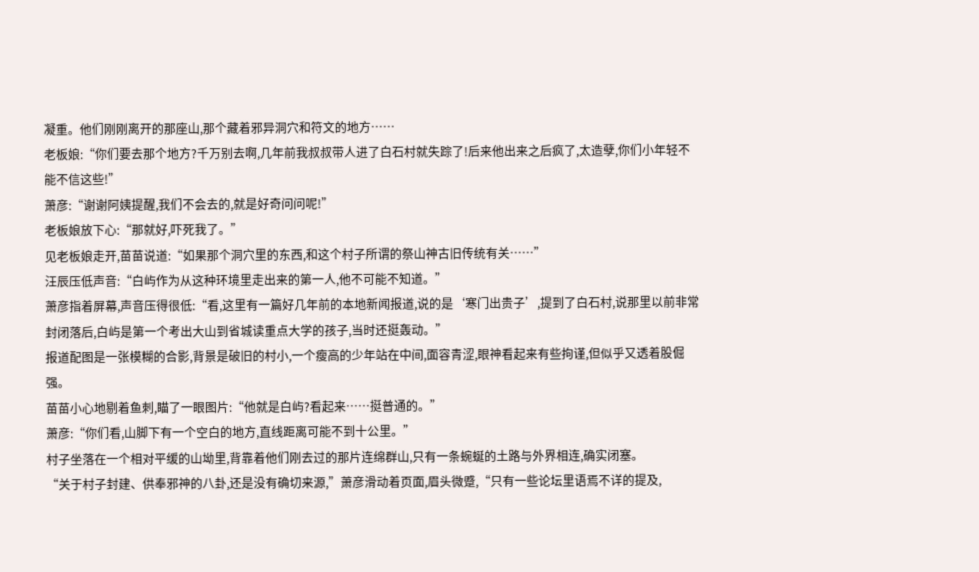凝重。他们刚刚离开的那座山,那个藏着邪异洞穴和符文的地方……
老板娘:“你们要去那个地方?千万别去啊,几年前我叔叔带人进了白石村就失踪了!后来他出来之后疯了,太造孽,你们小年轻不能不信这些!”
萧彦:“谢谢阿姨提醒,我们不会去的,就是好奇问问呢!”
老板娘放下心:“那就好,吓死我了。”
见老板娘走开,苗苗说道:“如果那个洞穴里的东西,和这个村子所谓的祭山神古旧传统有关……”
汪辰压低声音:“白屿作为从这种环境里走出来的第一人,他不可能不知道。”
萧彦指着屏幕,声音压得很低:“看,这里有一篇好几年前的本地新闻报道,说的是‘寒门出贵子’,提到了白石村,说那里以前非常封闭落后,白屿是第一个考出大山到省城读重点大学的孩子,当时还挺轰动。”
报道配图是一张模糊的合影,背景是破旧的村小,一个瘦高的少年站在中间,面容青涩,眼神看起来有些拘谨,但似乎又透着股倔强。
苗苗小心地剔着鱼刺,瞄了一眼图片:“他就是白屿?看起来……挺普通的。”
萧彦:“你们看,山脚下有一个空白的地方,直线距离可能不到十公里。”
村子坐落在一个相对平缓的山坳里,背靠着他们刚去过的那片连绵群山,只有一条蜿蜒的土路与外界相连,确实闭塞。
“关于村子封建、供奉邪神的八卦,还是没有确切来源,”萧彦滑动着页面,眉头微蹙,“只有一些论坛里语焉不详的提及,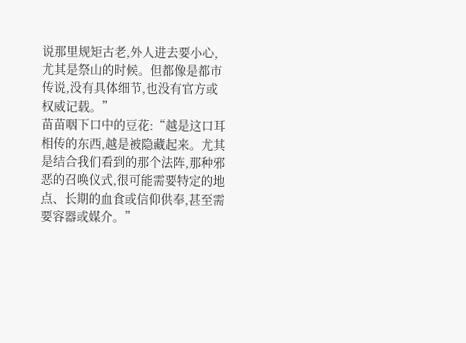说那里规矩古老,外人进去要小心,尤其是祭山的时候。但都像是都市传说,没有具体细节,也没有官方或权威记载。”
苗苗咽下口中的豆花:“越是这口耳相传的东西,越是被隐藏起来。尤其是结合我们看到的那个法阵,那种邪恶的召唤仪式,很可能需要特定的地点、长期的血食或信仰供奉,甚至需要容器或媒介。”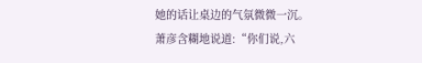她的话让桌边的气氛微微一沉。
萧彦含糊地说道:“你们说,六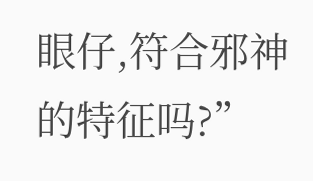眼仔,符合邪神的特征吗?”